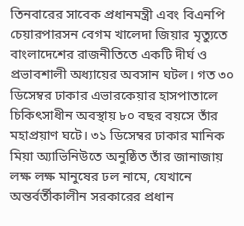তিনবারের সাবেক প্রধানমন্ত্রী এবং বিএনপি চেয়ারপারসন বেগম খালেদা জিয়ার মৃত্যুতে বাংলাদেশের রাজনীতিতে একটি দীর্ঘ ও প্রভাবশালী অধ্যায়ের অবসান ঘটল। গত ৩০ ডিসেম্বর ঢাকার এভারকেয়ার হাসপাতালে চিকিৎসাধীন অবস্থায় ৮০ বছর বয়সে তাঁর মহাপ্রয়াণ ঘটে। ৩১ ডিসেম্বর ঢাকার মানিক মিয়া অ্যাভিনিউতে অনুষ্ঠিত তাঁর জানাজায় লক্ষ লক্ষ মানুষের ঢল নামে, যেখানে অন্তর্বর্তীকালীন সরকারের প্রধান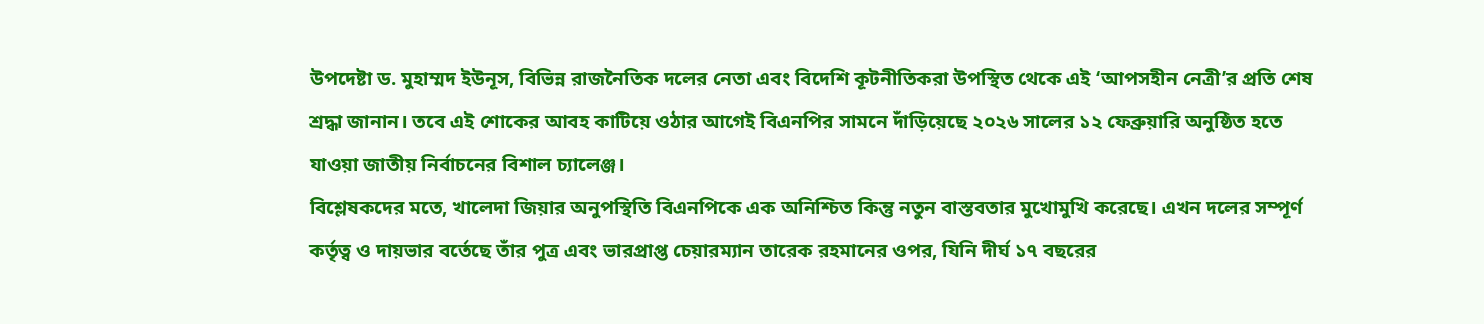উপদেষ্টা ড. মুহাম্মদ ইউনূস, বিভিন্ন রাজনৈতিক দলের নেতা এবং বিদেশি কূটনীতিকরা উপস্থিত থেকে এই ‘আপসহীন নেত্রী’র প্রতি শেষ শ্রদ্ধা জানান। তবে এই শোকের আবহ কাটিয়ে ওঠার আগেই বিএনপির সামনে দাঁড়িয়েছে ২০২৬ সালের ১২ ফেব্রুয়ারি অনুষ্ঠিত হতে যাওয়া জাতীয় নির্বাচনের বিশাল চ্যালেঞ্জ।
বিশ্লেষকদের মতে, খালেদা জিয়ার অনুপস্থিতি বিএনপিকে এক অনিশ্চিত কিন্তু নতুন বাস্তবতার মুখোমুখি করেছে। এখন দলের সম্পূর্ণ কর্তৃত্ব ও দায়ভার বর্তেছে তাঁর পুত্র এবং ভারপ্রাপ্ত চেয়ারম্যান তারেক রহমানের ওপর, যিনি দীর্ঘ ১৭ বছরের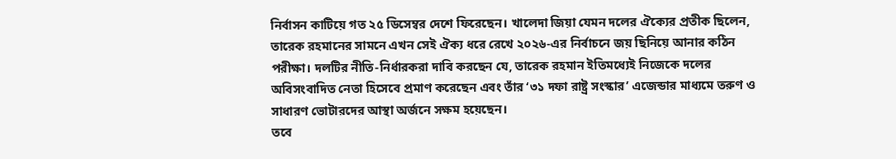নির্বাসন কাটিয়ে গত ২৫ ডিসেম্বর দেশে ফিরেছেন। খালেদা জিয়া যেমন দলের ঐক্যের প্রতীক ছিলেন, তারেক রহমানের সামনে এখন সেই ঐক্য ধরে রেখে ২০২৬-এর নির্বাচনে জয় ছিনিয়ে আনার কঠিন পরীক্ষা। দলটির নীতি-নির্ধারকরা দাবি করছেন যে, তারেক রহমান ইতিমধ্যেই নিজেকে দলের অবিসংবাদিত নেতা হিসেবে প্রমাণ করেছেন এবং তাঁর ‘৩১ দফা রাষ্ট্র সংস্কার’ এজেন্ডার মাধ্যমে তরুণ ও সাধারণ ভোটারদের আস্থা অর্জনে সক্ষম হয়েছেন।
তবে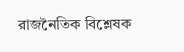রাজনৈতিক বিশ্লেষক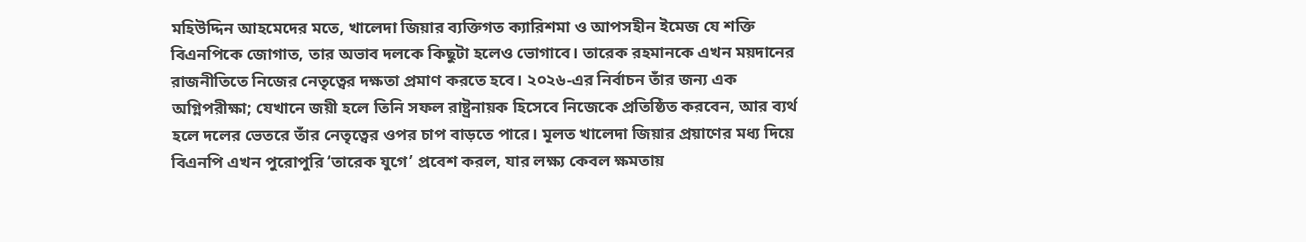মহিউদ্দিন আহমেদের মতে, খালেদা জিয়ার ব্যক্তিগত ক্যারিশমা ও আপসহীন ইমেজ যে শক্তি বিএনপিকে জোগাত, তার অভাব দলকে কিছুটা হলেও ভোগাবে। তারেক রহমানকে এখন ময়দানের রাজনীতিতে নিজের নেতৃত্বের দক্ষতা প্রমাণ করতে হবে। ২০২৬-এর নির্বাচন তাঁর জন্য এক অগ্নিপরীক্ষা; যেখানে জয়ী হলে তিনি সফল রাষ্ট্রনায়ক হিসেবে নিজেকে প্রতিষ্ঠিত করবেন, আর ব্যর্থ হলে দলের ভেতরে তাঁর নেতৃত্বের ওপর চাপ বাড়তে পারে। মূলত খালেদা জিয়ার প্রয়াণের মধ্য দিয়ে বিএনপি এখন পুরোপুরি ‘তারেক যুগে’ প্রবেশ করল, যার লক্ষ্য কেবল ক্ষমতায়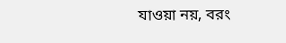যাওয়া নয়, বরং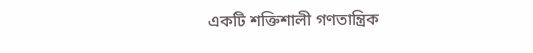একটি শক্তিশালী গণতান্ত্রিক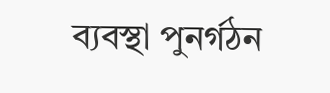ব্যবস্থা পুনর্গঠন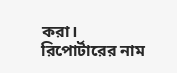করা।
রিপোর্টারের নাম